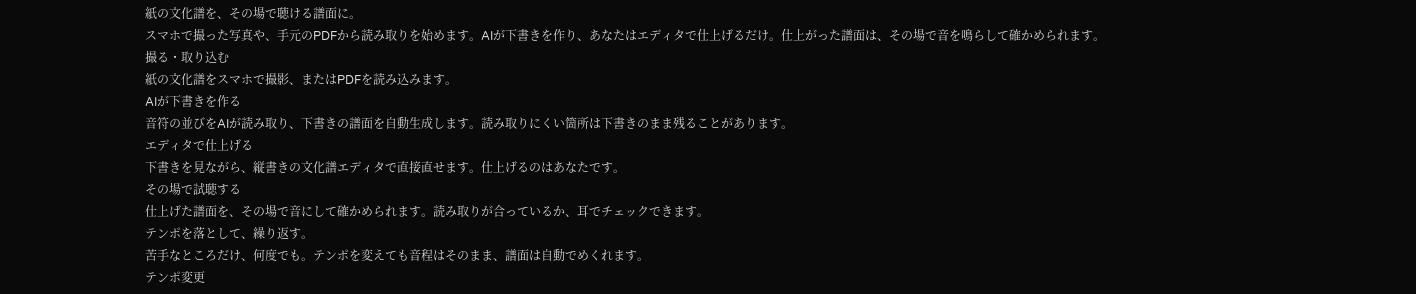紙の文化譜を、その場で聴ける譜面に。
スマホで撮った写真や、手元のPDFから読み取りを始めます。AIが下書きを作り、あなたはエディタで仕上げるだけ。仕上がった譜面は、その場で音を鳴らして確かめられます。
撮る・取り込む
紙の文化譜をスマホで撮影、またはPDFを読み込みます。
AIが下書きを作る
音符の並びをAIが読み取り、下書きの譜面を自動生成します。読み取りにくい箇所は下書きのまま残ることがあります。
エディタで仕上げる
下書きを見ながら、縦書きの文化譜エディタで直接直せます。仕上げるのはあなたです。
その場で試聴する
仕上げた譜面を、その場で音にして確かめられます。読み取りが合っているか、耳でチェックできます。
テンポを落として、繰り返す。
苦手なところだけ、何度でも。テンポを変えても音程はそのまま、譜面は自動でめくれます。
テンポ変更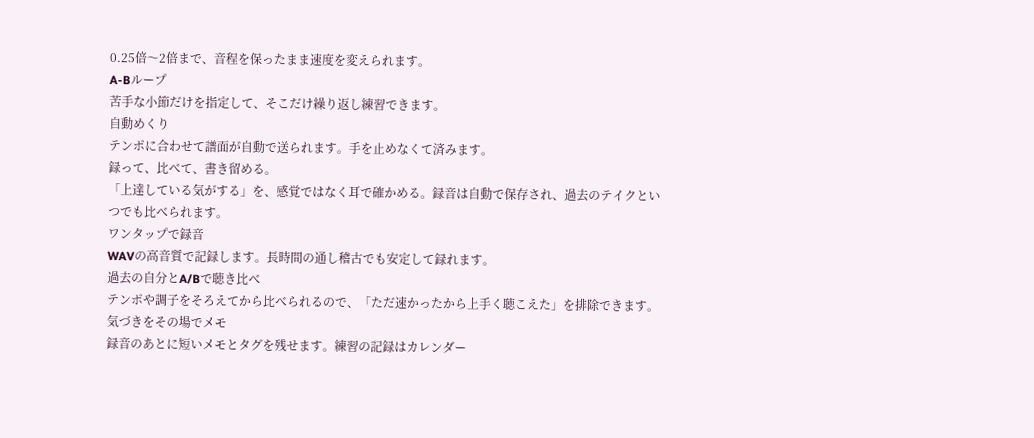0.25倍〜2倍まで、音程を保ったまま速度を変えられます。
A-Bループ
苦手な小節だけを指定して、そこだけ繰り返し練習できます。
自動めくり
テンポに合わせて譜面が自動で送られます。手を止めなくて済みます。
録って、比べて、書き留める。
「上達している気がする」を、感覚ではなく耳で確かめる。録音は自動で保存され、過去のテイクといつでも比べられます。
ワンタップで録音
WAVの高音質で記録します。長時間の通し稽古でも安定して録れます。
過去の自分とA/Bで聴き比べ
テンポや調子をそろえてから比べられるので、「ただ速かったから上手く聴こえた」を排除できます。
気づきをその場でメモ
録音のあとに短いメモとタグを残せます。練習の記録はカレンダー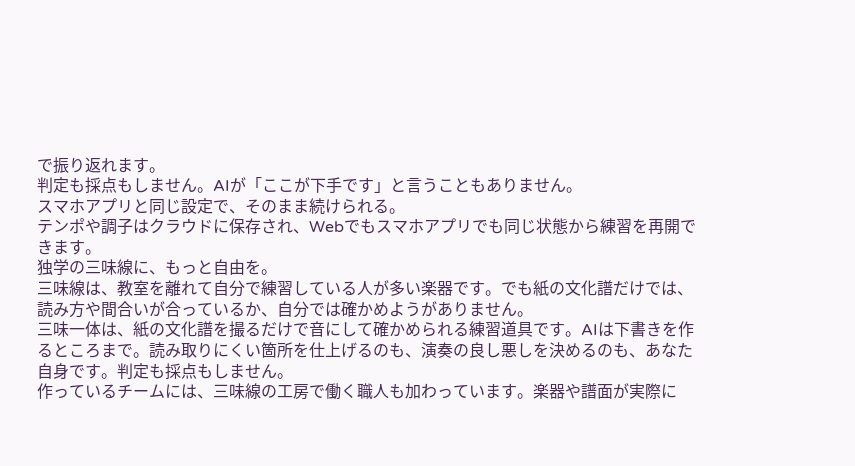で振り返れます。
判定も採点もしません。AIが「ここが下手です」と言うこともありません。
スマホアプリと同じ設定で、そのまま続けられる。
テンポや調子はクラウドに保存され、Webでもスマホアプリでも同じ状態から練習を再開できます。
独学の三味線に、もっと自由を。
三味線は、教室を離れて自分で練習している人が多い楽器です。でも紙の文化譜だけでは、読み方や間合いが合っているか、自分では確かめようがありません。
三味一体は、紙の文化譜を撮るだけで音にして確かめられる練習道具です。AIは下書きを作るところまで。読み取りにくい箇所を仕上げるのも、演奏の良し悪しを決めるのも、あなた自身です。判定も採点もしません。
作っているチームには、三味線の工房で働く職人も加わっています。楽器や譜面が実際に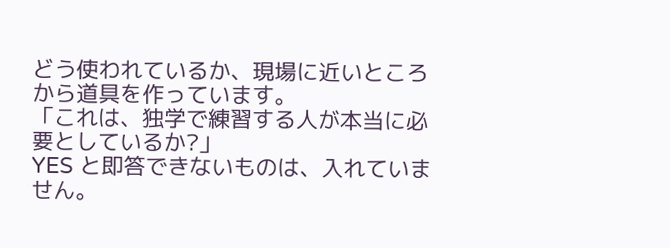どう使われているか、現場に近いところから道具を作っています。
「これは、独学で練習する人が本当に必要としているか?」
YES と即答できないものは、入れていません。